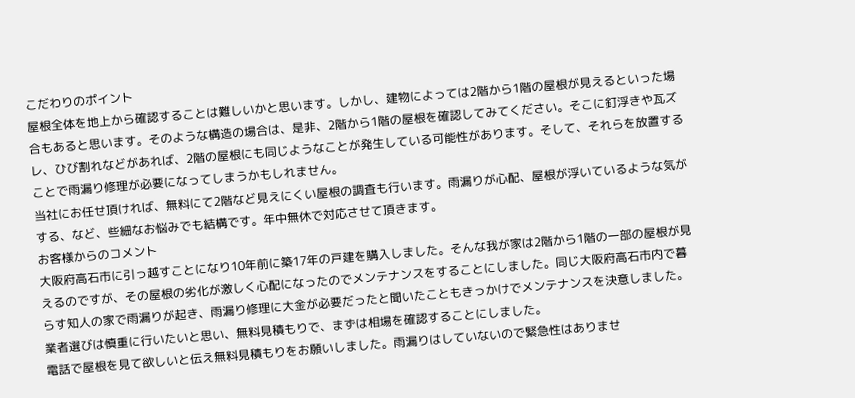こだわりのポイント
屋根全体を地上から確認することは難しいかと思います。しかし、建物によっては2階から1階の屋根が見えるといった場合もあると思います。そのような構造の場合は、是非、2階から1階の屋根を確認してみてください。そこに釘浮きや瓦ズレ、ひび割れなどがあれば、2階の屋根にも同じようなことが発生している可能性があります。そして、それらを放置することで雨漏り修理が必要になってしまうかもしれません。
当社にお任せ頂ければ、無料にて2階など見えにくい屋根の調査も行います。雨漏りが心配、屋根が浮いているような気がする、など、些細なお悩みでも結構です。年中無休で対応させて頂きます。
お客様からのコメント
大阪府高石市に引っ越すことになり10年前に築17年の戸建を購入しました。そんな我が家は2階から1階の一部の屋根が見えるのですが、その屋根の劣化が激しく心配になったのでメンテナンスをすることにしました。同じ大阪府高石市内で暮らす知人の家で雨漏りが起き、雨漏り修理に大金が必要だったと聞いたこともきっかけでメンテナンスを決意しました。業者選びは慎重に行いたいと思い、無料見積もりで、まずは相場を確認することにしました。
電話で屋根を見て欲しいと伝え無料見積もりをお願いしました。雨漏りはしていないので緊急性はありませ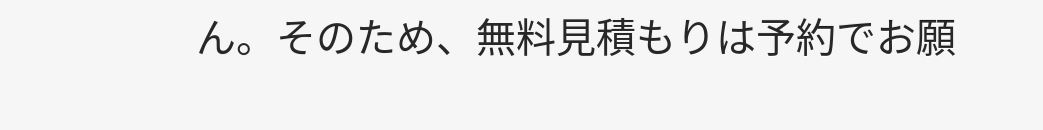ん。そのため、無料見積もりは予約でお願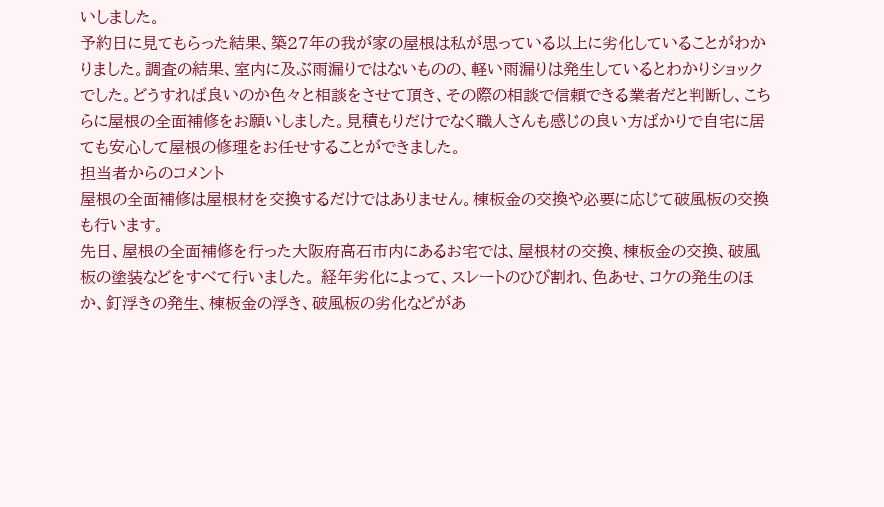いしました。
予約日に見てもらった結果、築27年の我が家の屋根は私が思っている以上に劣化していることがわかりました。調査の結果、室内に及ぶ雨漏りではないものの、軽い雨漏りは発生しているとわかりショックでした。どうすれば良いのか色々と相談をさせて頂き、その際の相談で信頼できる業者だと判断し、こちらに屋根の全面補修をお願いしました。見積もりだけでなく職人さんも感じの良い方ばかりで自宅に居ても安心して屋根の修理をお任せすることができました。
担当者からのコメント
屋根の全面補修は屋根材を交換するだけではありません。棟板金の交換や必要に応じて破風板の交換も行います。
先日、屋根の全面補修を行った大阪府高石市内にあるお宅では、屋根材の交換、棟板金の交換、破風板の塗装などをすべて行いました。 経年劣化によって、スレートのひび割れ、色あせ、コケの発生のほか、釘浮きの発生、棟板金の浮き、破風板の劣化などがあ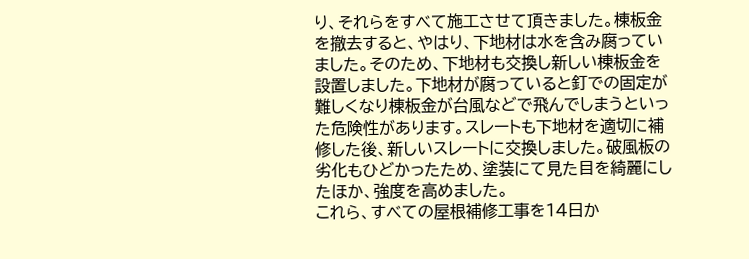り、それらをすべて施工させて頂きました。棟板金を撤去すると、やはり、下地材は水を含み腐っていました。そのため、下地材も交換し新しい棟板金を設置しました。下地材が腐っていると釘での固定が難しくなり棟板金が台風などで飛んでしまうといった危険性があります。スレートも下地材を適切に補修した後、新しいスレートに交換しました。破風板の劣化もひどかったため、塗装にて見た目を綺麗にしたほか、強度を高めました。
これら、すべての屋根補修工事を14日か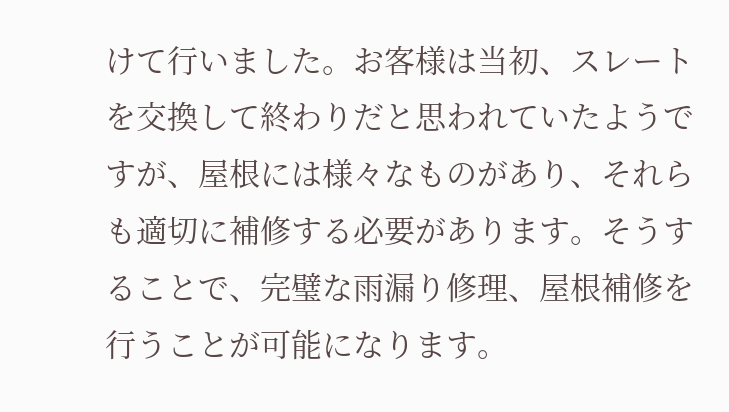けて行いました。お客様は当初、スレートを交換して終わりだと思われていたようですが、屋根には様々なものがあり、それらも適切に補修する必要があります。そうすることで、完璧な雨漏り修理、屋根補修を行うことが可能になります。